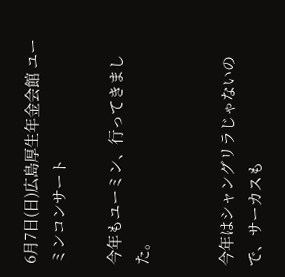6月7日(日)広島厚生年金会館 ユーミンコンサート

今年もユーミン、行ってきました。


今年はシャングリラじゃないので、サーカスも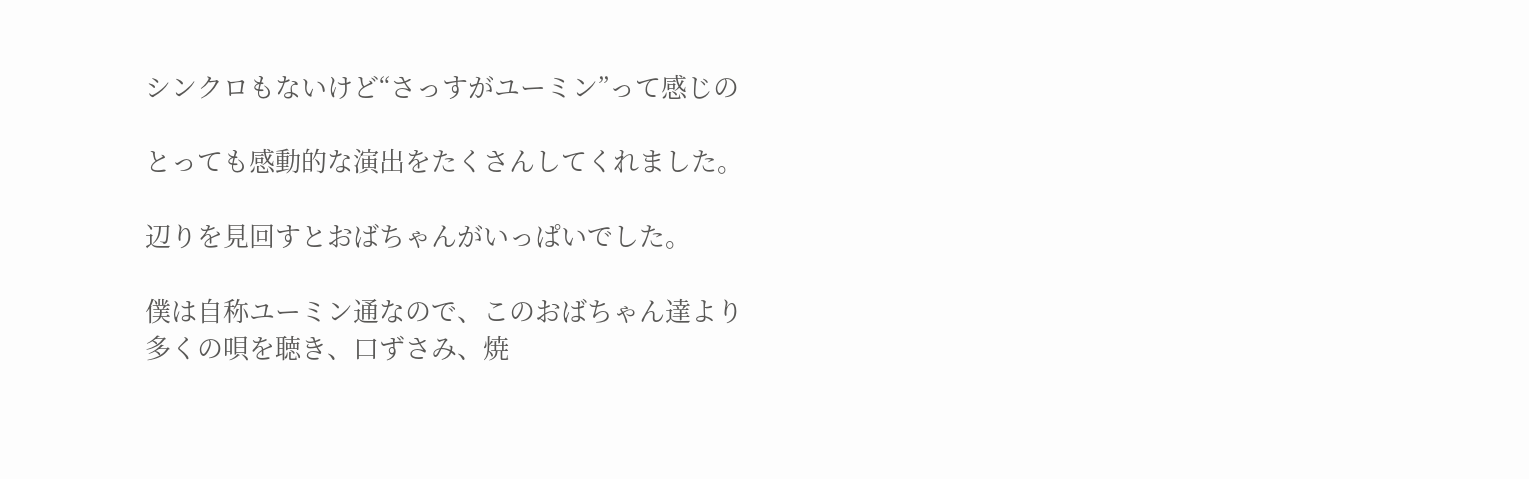シンクロもないけど“さっすがユーミン”って感じの

とっても感動的な演出をたくさんしてくれました。

辺りを見回すとおばちゃんがいっぱいでした。

僕は自称ユーミン通なので、このおばちゃん達より多くの唄を聴き、口ずさみ、焼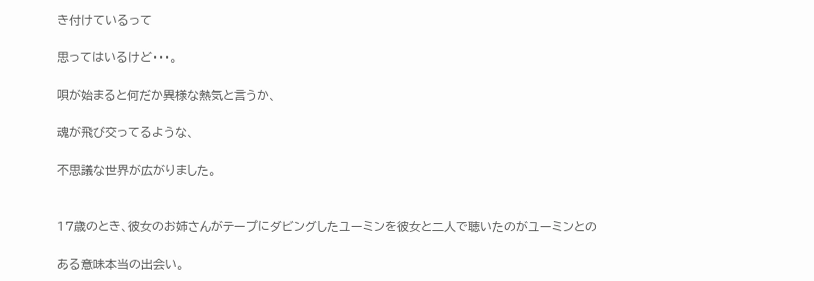き付けているって

思ってはいるけど・・・。

唄が始まると何だか異様な熱気と言うか、

魂が飛び交ってるような、

不思議な世界が広がりました。


17歳のとき、彼女のお姉さんがテープにダビングしたユーミンを彼女と二人で聴いたのがユーミンとの

ある意味本当の出会い。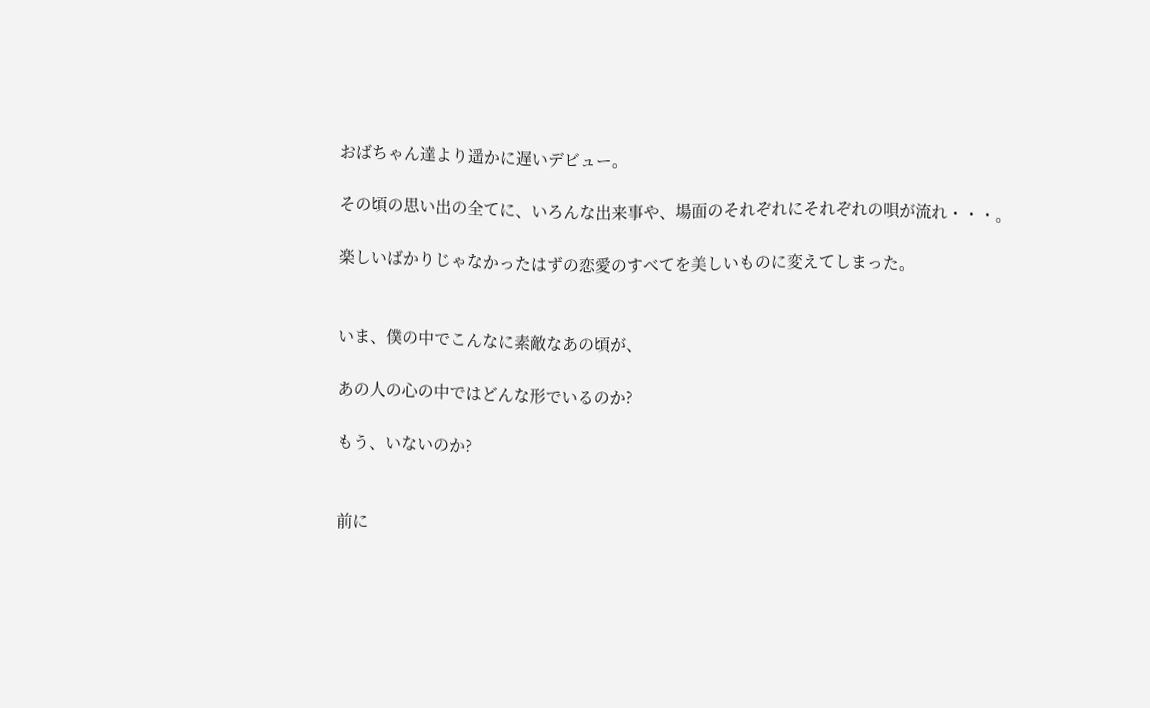おばちゃん達より遥かに遅いデビュー。

その頃の思い出の全てに、いろんな出来事や、場面のそれぞれにそれぞれの唄が流れ・・・。

楽しいばかりじゃなかったはずの恋愛のすべてを美しいものに変えてしまった。


いま、僕の中でこんなに素敵なあの頃が、

あの人の心の中ではどんな形でいるのか?

もう、いないのか?


前に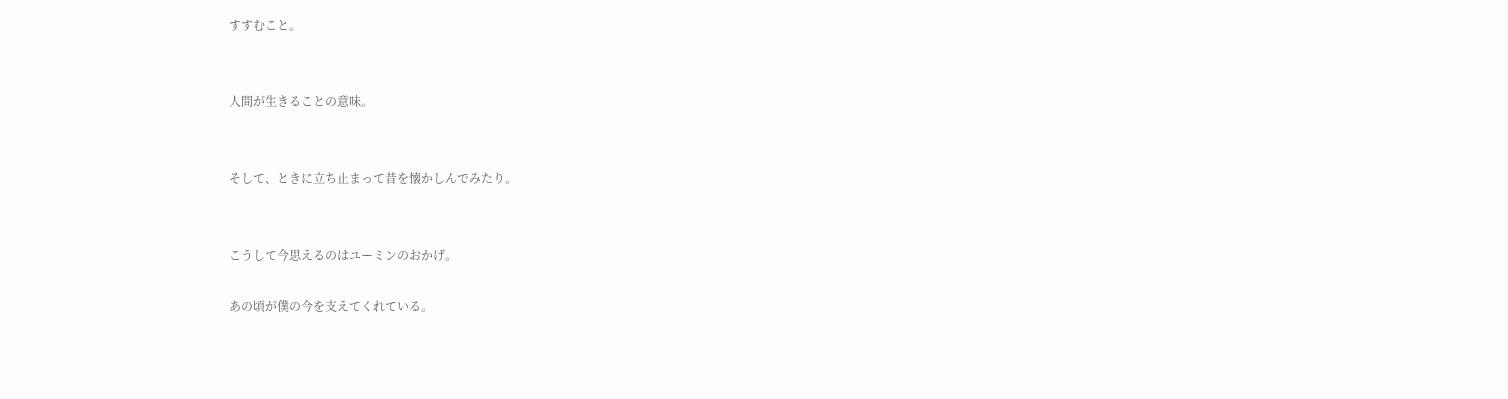すすむこと。


人間が生きることの意味。


そして、ときに立ち止まって昔を懐かしんでみたり。


こうして今思えるのはユーミンのおかげ。

あの頃が僕の今を支えてくれている。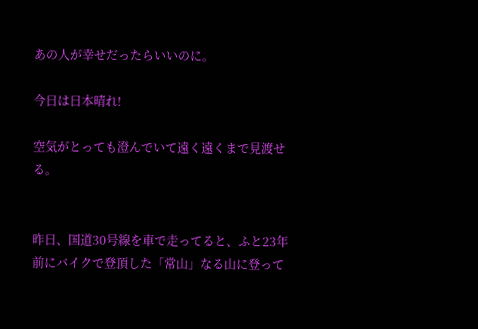あの人が幸せだったらいいのに。

今日は日本晴れ!

空気がとっても澄んでいて遠く遠くまで見渡せる。


昨日、国道30号線を車で走ってると、ふと23年前にバイクで登頂した「常山」なる山に登って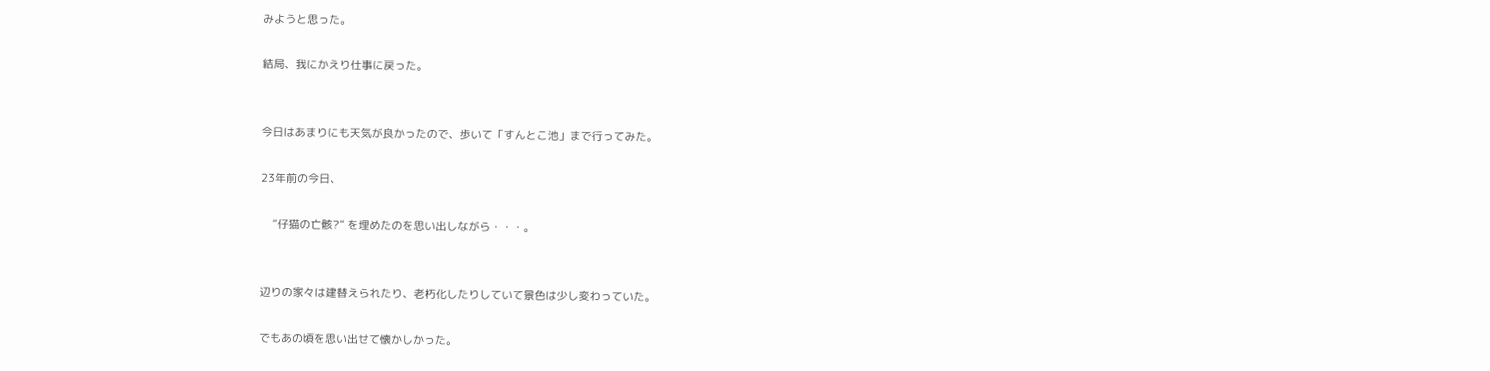みようと思った。

結局、我にかえり仕事に戻った。


今日はあまりにも天気が良かったので、歩いて「すんとこ池」まで行ってみた。

23年前の今日、

    “仔猫の亡骸?” を埋めたのを思い出しながら・・・。


辺りの家々は建替えられたり、老朽化したりしていて景色は少し変わっていた。

でもあの頃を思い出せて懐かしかった。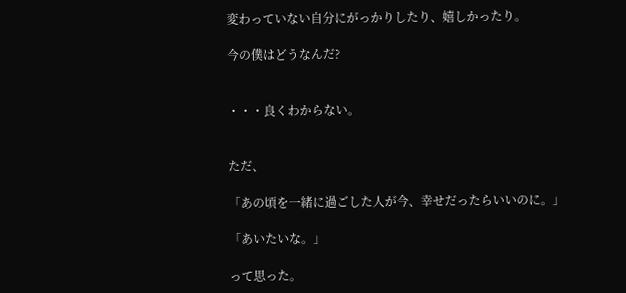変わっていない自分にがっかりしたり、嬉しかったり。

今の僕はどうなんだ?


・・・良くわからない。


ただ、

「あの頃を一緒に過ごした人が今、幸せだったらいいのに。」

「あいたいな。」

って思った。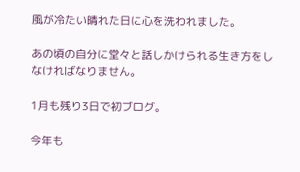風が冷たい晴れた日に心を洗われました。

あの頃の自分に堂々と話しかけられる生き方をしなければなりません。

1月も残り3日で初ブログ。

今年も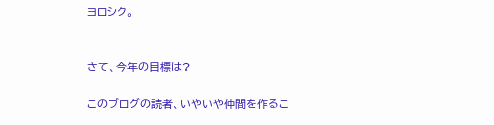ヨロシク。


さて、今年の目標は?

このブログの読者、いやいや仲間を作るこ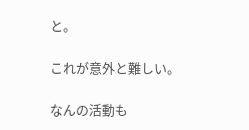と。

これが意外と難しい。

なんの活動も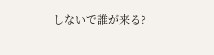しないで誰が来る?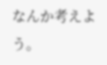なんか考えよう。